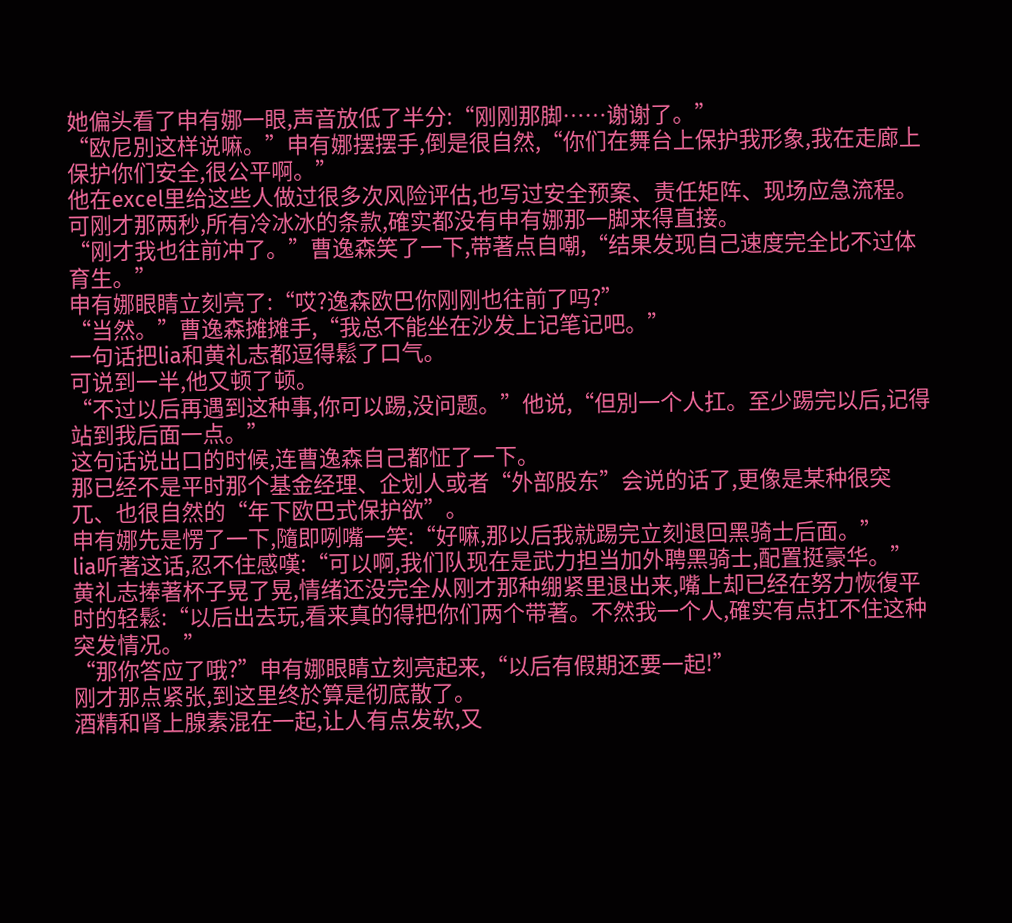她偏头看了申有娜一眼,声音放低了半分:“刚刚那脚……谢谢了。”
“欧尼別这样说嘛。”申有娜摆摆手,倒是很自然,“你们在舞台上保护我形象,我在走廊上保护你们安全,很公平啊。”
他在excel里给这些人做过很多次风险评估,也写过安全预案、责任矩阵、现场应急流程。可刚才那两秒,所有冷冰冰的条款,確实都没有申有娜那一脚来得直接。
“刚才我也往前冲了。”曹逸森笑了一下,带著点自嘲,“结果发现自己速度完全比不过体育生。”
申有娜眼睛立刻亮了:“哎?逸森欧巴你刚刚也往前了吗?”
“当然。”曹逸森摊摊手,“我总不能坐在沙发上记笔记吧。”
一句话把lia和黄礼志都逗得鬆了口气。
可说到一半,他又顿了顿。
“不过以后再遇到这种事,你可以踢,没问题。”他说,“但別一个人扛。至少踢完以后,记得站到我后面一点。”
这句话说出口的时候,连曹逸森自己都怔了一下。
那已经不是平时那个基金经理、企划人或者“外部股东”会说的话了,更像是某种很突兀、也很自然的“年下欧巴式保护欲”。
申有娜先是愣了一下,隨即咧嘴一笑:“好嘛,那以后我就踢完立刻退回黑骑士后面。”
lia听著这话,忍不住感嘆:“可以啊,我们队现在是武力担当加外聘黑骑士,配置挺豪华。”
黄礼志捧著杯子晃了晃,情绪还没完全从刚才那种绷紧里退出来,嘴上却已经在努力恢復平时的轻鬆:“以后出去玩,看来真的得把你们两个带著。不然我一个人,確实有点扛不住这种突发情况。”
“那你答应了哦?”申有娜眼睛立刻亮起来,“以后有假期还要一起!”
刚才那点紧张,到这里终於算是彻底散了。
酒精和肾上腺素混在一起,让人有点发软,又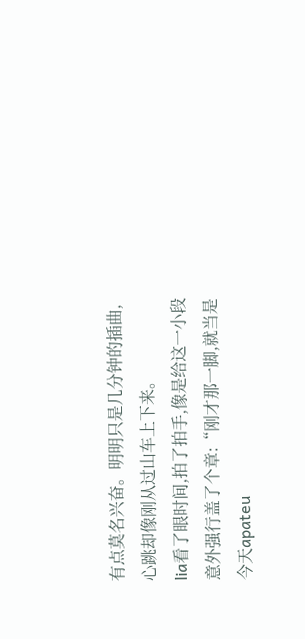有点莫名兴奋。明明只是几分钟的插曲,心跳却像刚从过山车上下来。
lia看了眼时间,拍了拍手,像是给这一小段意外强行盖了个章:“刚才那一脚,就当是今天apateu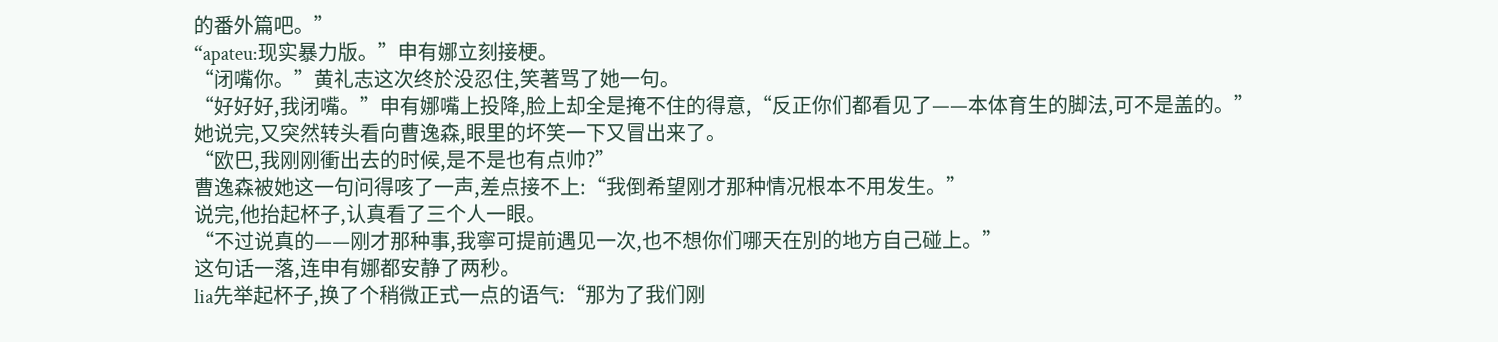的番外篇吧。”
“apateu:现实暴力版。”申有娜立刻接梗。
“闭嘴你。”黄礼志这次终於没忍住,笑著骂了她一句。
“好好好,我闭嘴。”申有娜嘴上投降,脸上却全是掩不住的得意,“反正你们都看见了——本体育生的脚法,可不是盖的。”
她说完,又突然转头看向曹逸森,眼里的坏笑一下又冒出来了。
“欧巴,我刚刚衝出去的时候,是不是也有点帅?”
曹逸森被她这一句问得咳了一声,差点接不上:“我倒希望刚才那种情况根本不用发生。”
说完,他抬起杯子,认真看了三个人一眼。
“不过说真的——刚才那种事,我寧可提前遇见一次,也不想你们哪天在別的地方自己碰上。”
这句话一落,连申有娜都安静了两秒。
lia先举起杯子,换了个稍微正式一点的语气:“那为了我们刚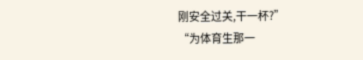刚安全过关,干一杯?”
“为体育生那一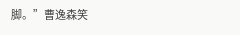脚。”曹逸森笑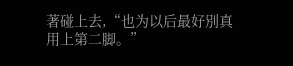著碰上去,“也为以后最好別真用上第二脚。”